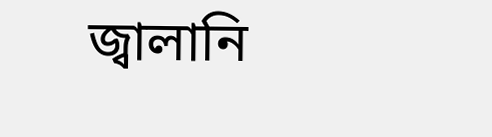জ্বালানি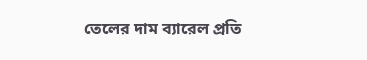তেলের দাম ব্যারেল প্রতি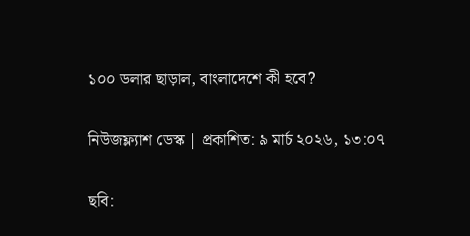১০০ ডলার ছাড়াল, বাংলাদেশে কী হবে?

নিউজফ্ল্যাশ ডেস্ক | প্রকাশিত: ৯ মার্চ ২০২৬, ১৩:০৭

ছবি: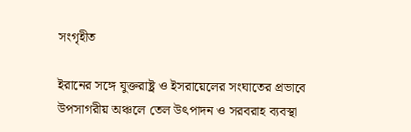সংগৃহীত

ইরানের সঙ্গে যুক্তরাষ্ট্র ও ইসরায়েলের সংঘাতের প্রভাবে উপসাগরীয় অঞ্চলে তেল উৎপাদন ও সরবরাহ ব্যবস্থা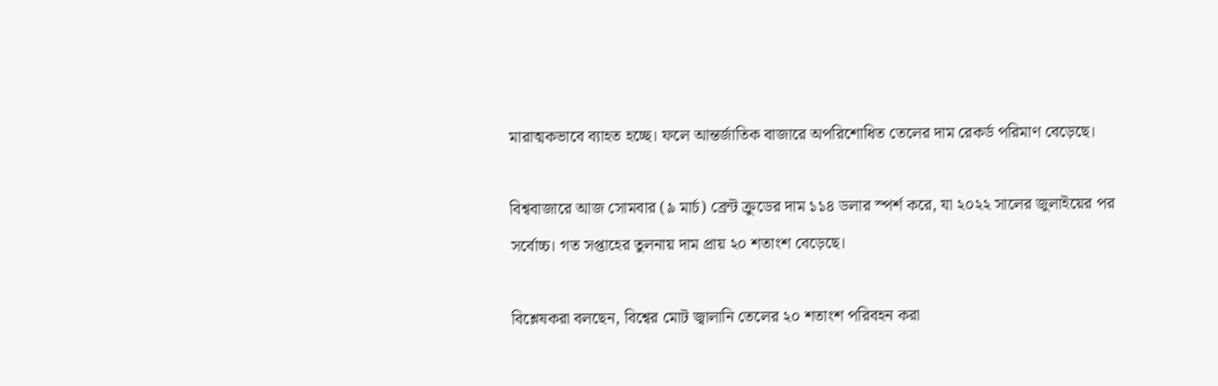মারাত্মকভাবে ব্যাহত হচ্ছে। ফলে আন্তর্জাতিক বাজারে অপরিশোধিত তেলের দাম রেকর্ড পরিমাণ বেড়েছে।

বিশ্ববাজারে আজ সোমবার (৯ মার্চ) ব্রেন্ট ক্রুডের দাম ১১৪ ডলার স্পর্শ করে, যা ২০২২ সালের জুলাইয়ের পর সর্বোচ্চ। গত সপ্তাহের তুলনায় দাম প্রায় ২০ শতাংশ বেড়েছে।

বিশ্লেষকরা বলছেন, বিশ্বের মোট জ্বালানি তেলের ২০ শতাংশ পরিবহন করা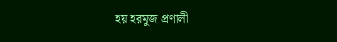হয় হরমুজ প্রণালী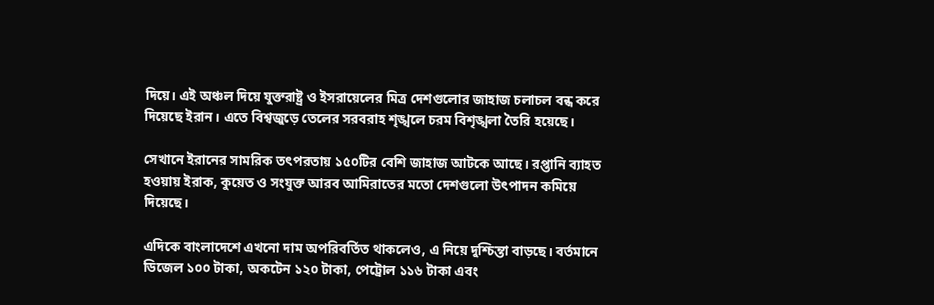দিয়ে। এই অঞ্চল দিয়ে যুক্তরাষ্ট্র ও ইসরায়েলের মিত্র দেশগুলোর জাহাজ চলাচল বন্ধ করে দিয়েছে ইরান। এতে বিশ্বজুড়ে তেলের সরবরাহ শৃঙ্খলে চরম বিশৃঙ্খলা তৈরি হয়েছে।

সেখানে ইরানের সামরিক তৎপরতায় ১৫০টির বেশি জাহাজ আটকে আছে। রপ্তানি ব্যাহত হওয়ায় ইরাক, কুয়েত ও সংযুক্ত আরব আমিরাতের মতো দেশগুলো উৎপাদন কমিয়ে দিয়েছে।

এদিকে বাংলাদেশে এখনো দাম অপরিবর্তিত থাকলেও, এ নিয়ে দুশ্চিন্তা বাড়ছে। বর্তমানে ডিজেল ১০০ টাকা, অকটেন ১২০ টাকা, পেট্রোল ১১৬ টাকা এবং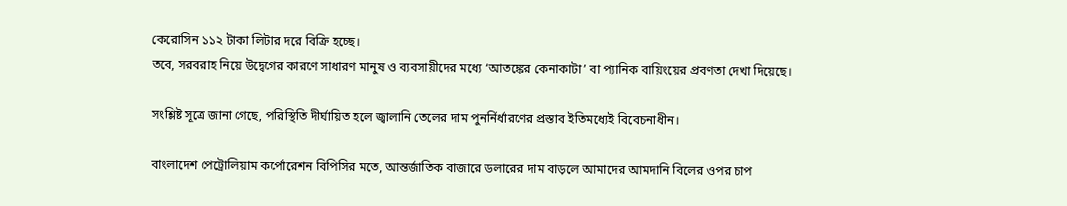কেরোসিন ১১২ টাকা লিটার দরে বিক্রি হচ্ছে।
তবে, সরবরাহ নিয়ে উদ্বেগের কারণে সাধারণ মানুষ ও ব্যবসায়ীদের মধ্যে ‘আতঙ্কের কেনাকাটা’ বা প্যানিক বায়িংয়ের প্রবণতা দেখা দিয়েছে।

সংশ্লিষ্ট সূত্রে জানা গেছে, পরিস্থিতি দীর্ঘায়িত হলে জ্বালানি তেলের দাম পুনর্নির্ধারণের প্রস্তাব ইতিমধ্যেই বিবেচনাধীন।

বাংলাদেশ পেট্রোলিয়াম কর্পোরেশন বিপিসির মতে, আন্তর্জাতিক বাজারে ডলারের দাম বাড়লে আমাদের আমদানি বিলের ওপর চাপ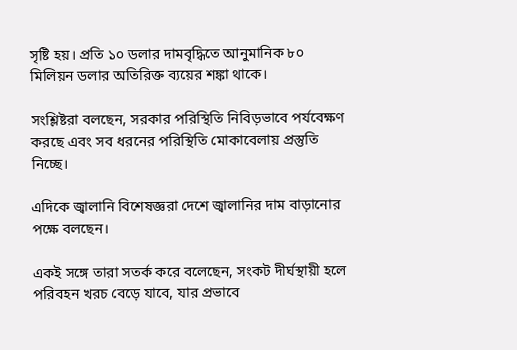সৃষ্টি হয়। প্রতি ১০ ডলার দামবৃদ্ধিতে আনুমানিক ৮০ মিলিয়ন ডলার অতিরিক্ত ব্যয়ের শঙ্কা থাকে।

সংশ্লিষ্টরা বলছেন, সরকার পরিস্থিতি নিবিড়ভাবে পর্যবেক্ষণ করছে এবং সব ধরনের পরিস্থিতি মোকাবেলায় প্রস্তুতি নিচ্ছে।

এদিকে জ্বালানি বিশেষজ্ঞরা দেশে জ্বালানির দাম বাড়ানোর পক্ষে বলছেন।

একই সঙ্গে তারা সতর্ক করে বলেছেন, সংকট দীর্ঘস্থায়ী হলে পরিবহন খরচ বেড়ে যাবে, যার প্রভাবে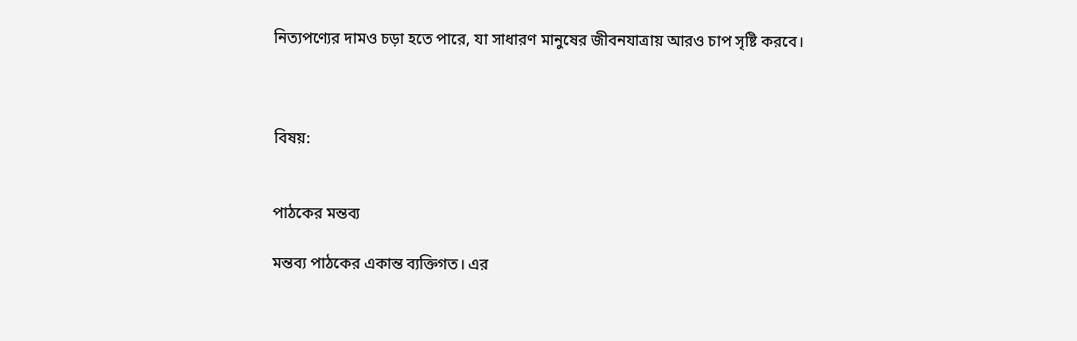নিত্যপণ্যের দামও চড়া হতে পারে, যা সাধারণ মানুষের জীবনযাত্রায় আরও চাপ সৃষ্টি করবে।



বিষয়:


পাঠকের মন্তব্য

মন্তব্য পাঠকের একান্ত ব্যক্তিগত। এর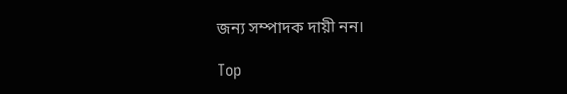জন্য সম্পাদক দায়ী নন।

Top